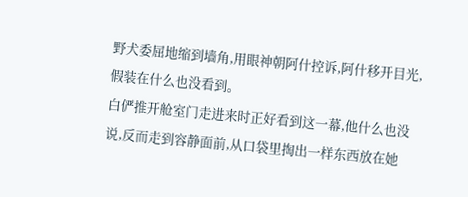野犬委屈地缩到墙角,用眼神朝阿什控诉,阿什移开目光,假装在什么也没看到。
白俨推开舱室门走进来时正好看到这一幕,他什么也没说,反而走到容静面前,从口袋里掏出一样东西放在她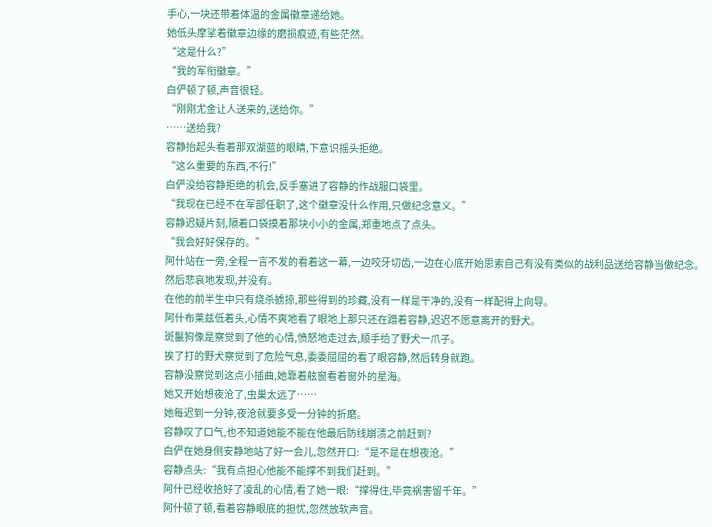手心,一块还带着体温的金属徽章递给她。
她低头摩挲着徽章边缘的磨损痕迹,有些茫然。
“这是什么?”
“我的军衔徽章。”
白俨顿了顿,声音很轻。
“刚刚尤金让人送来的,送给你。”
……送给我?
容静抬起头看着那双湖蓝的眼睛,下意识摇头拒绝。
“这么重要的东西,不行!”
白俨没给容静拒绝的机会,反手塞进了容静的作战服口袋里。
“我现在已经不在军部任职了,这个徽章没什么作用,只做纪念意义。”
容静迟疑片刻,隔着口袋摸着那块小小的金属,郑重地点了点头。
“我会好好保存的。”
阿什站在一旁,全程一言不发的看着这一幕,一边咬牙切齿,一边在心底开始思索自己有没有类似的战利品送给容静当做纪念。
然后悲哀地发现,并没有。
在他的前半生中只有烧杀掳掠,那些得到的珍藏,没有一样是干净的,没有一样配得上向导。
阿什布莱兹低着头,心情不爽地看了眼地上那只还在蹭着容静,迟迟不愿意离开的野犬。
斑鬣狗像是察觉到了他的心情,愤怒地走过去,顺手给了野犬一爪子。
挨了打的野犬察觉到了危险气息,委委屈屈的看了眼容静,然后转身就跑。
容静没察觉到这点小插曲,她靠着舷窗看着窗外的星海。
她又开始想夜沧了,虫巢太远了……
她每迟到一分钟,夜沧就要多受一分钟的折磨。
容静叹了口气,也不知道她能不能在他最后防线崩溃之前赶到?
白俨在她身侧安静地站了好一会儿,忽然开口:“是不是在想夜沧。”
容静点头:“我有点担心他能不能撑不到我们赶到。”
阿什已经收拾好了凌乱的心情,看了她一眼:“撑得住,毕竟祸害留千年。”
阿什顿了顿,看着容静眼底的担忧,忽然放软声音。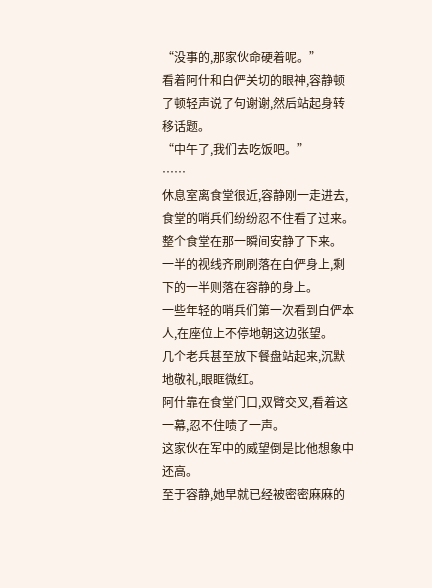“没事的,那家伙命硬着呢。”
看着阿什和白俨关切的眼神,容静顿了顿轻声说了句谢谢,然后站起身转移话题。
“中午了,我们去吃饭吧。”
……
休息室离食堂很近,容静刚一走进去,食堂的哨兵们纷纷忍不住看了过来。
整个食堂在那一瞬间安静了下来。
一半的视线齐刷刷落在白俨身上,剩下的一半则落在容静的身上。
一些年轻的哨兵们第一次看到白俨本人,在座位上不停地朝这边张望。
几个老兵甚至放下餐盘站起来,沉默地敬礼,眼眶微红。
阿什靠在食堂门口,双臂交叉,看着这一幕,忍不住啧了一声。
这家伙在军中的威望倒是比他想象中还高。
至于容静,她早就已经被密密麻麻的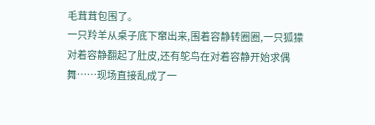毛茸茸包围了。
一只羚羊从桌子底下窜出来,围着容静转圈圈,一只狐獴对着容静翻起了肚皮,还有鸵鸟在对着容静开始求偶舞……现场直接乱成了一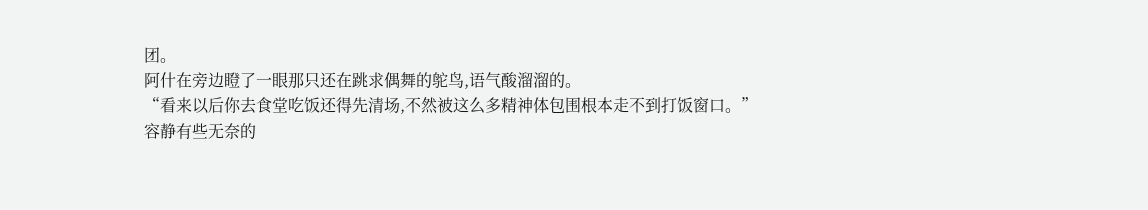团。
阿什在旁边瞪了一眼那只还在跳求偶舞的鸵鸟,语气酸溜溜的。
“看来以后你去食堂吃饭还得先清场,不然被这么多精神体包围根本走不到打饭窗口。”
容静有些无奈的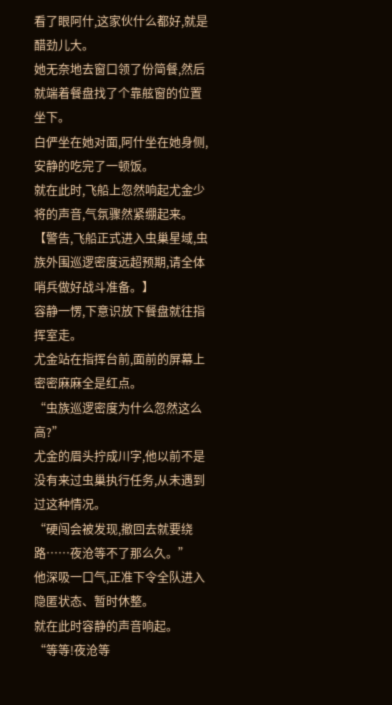看了眼阿什,这家伙什么都好,就是醋劲儿大。
她无奈地去窗口领了份简餐,然后就端着餐盘找了个靠舷窗的位置坐下。
白俨坐在她对面,阿什坐在她身侧,安静的吃完了一顿饭。
就在此时,飞船上忽然响起尤金少将的声音,气氛骤然紧绷起来。
【警告,飞船正式进入虫巢星域,虫族外围巡逻密度远超预期,请全体哨兵做好战斗准备。】
容静一愣,下意识放下餐盘就往指挥室走。
尤金站在指挥台前,面前的屏幕上密密麻麻全是红点。
“虫族巡逻密度为什么忽然这么高?”
尤金的眉头拧成川字,他以前不是没有来过虫巢执行任务,从未遇到过这种情况。
“硬闯会被发现,撤回去就要绕路……夜沧等不了那么久。”
他深吸一口气,正准下令全队进入隐匿状态、暂时休整。
就在此时容静的声音响起。
“等等!夜沧等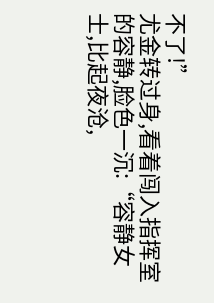不了!”
尤金转过身,看着闯入指挥室的容静,脸色一沉:“容静女士,比起夜沧,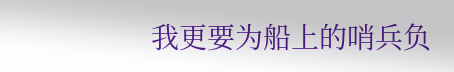我更要为船上的哨兵负